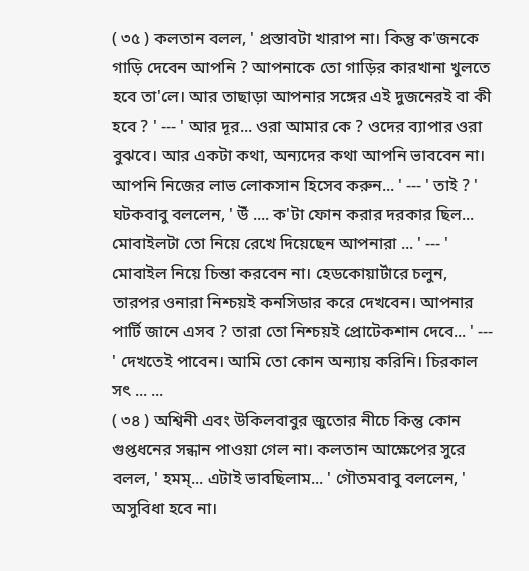( ৩৫ ) কলতান বলল, ' প্রস্তাবটা খারাপ না। কিন্তু ক'জনকে গাড়ি দেবেন আপনি ? আপনাকে তো গাড়ির কারখানা খুলতে হবে তা'লে। আর তাছাড়া আপনার সঙ্গের এই দুজনেরই বা কী হবে ? ' --- ' আর দূর... ওরা আমার কে ? ওদের ব্যাপার ওরা বুঝবে। আর একটা কথা, অন্যদের কথা আপনি ভাববেন না। আপনি নিজের লাভ লোকসান হিসেব করুন... ' --- ' তাই ? ' ঘটকবাবু বললেন, ' উঁ .... ক'টা ফোন করার দরকার ছিল... মোবাইলটা তো নিয়ে রেখে দিয়েছেন আপনারা ... ' --- ' মোবাইল নিয়ে চিন্তা করবেন না। হেডকোয়ার্টারে চলুন, তারপর ওনারা নিশ্চয়ই কনসিডার করে দেখবেন। আপনার পার্টি জানে এসব ? তারা তো নিশ্চয়ই প্রোটেকশান দেবে... ' --- ' দেখতেই পাবেন। আমি তো কোন অন্যায় করিনি। চিরকাল সৎ ... ...
( ৩৪ ) অশ্বিনী এবং উকিলবাবুর জুতোর নীচে কিন্তু কোন গুপ্তধনের সন্ধান পাওয়া গেল না। কলতান আক্ষেপের সুরে বলল, ' হমম্... এটাই ভাবছিলাম... ' গৌতমবাবু বললেন, ' অসুবিধা হবে না।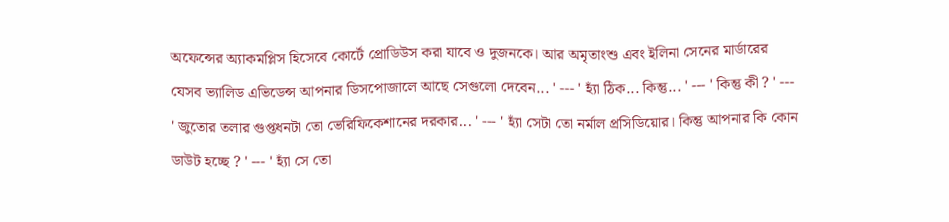অফেন্সের অ্যাকমপ্লিস হিসেবে কোর্টে প্রোডিউস করা যাবে ও দুজনকে। আর অমৃতাংশু এবং ইলিনা সেনের মার্ডারের যেসব ভ্যালিড এভিডেন্স আপনার ডিসপোজালে আছে সেগুলো দেবেন... ' --- ' হ্যাঁ ঠিক... কিন্তু... ' --- ' কিন্তু কী ? ' --- ' জুতোর তলার গুপ্তধনটা তো ভেরিফিকেশানের দরকার... ' --- ' হ্যাঁ সেটা তো নর্মাল প্রসিডিয়োর। কিন্তু আপনার কি কোন ডাউট হচ্ছে ? ' --- ' হ্যাঁ সে তো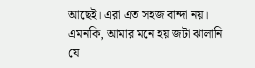আছেই। এরা এত সহজ বান্দা নয়। এমনকি, আমার মনে হয় জটা ঝালানি যে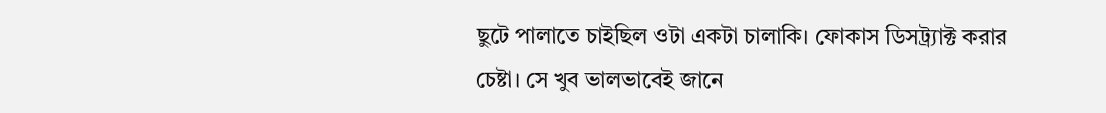ছুটে পালাতে চাইছিল ওটা একটা চালাকি। ফোকাস ডিসট্র্যাক্ট করার চেষ্টা। সে খুব ভালভাবেই জানে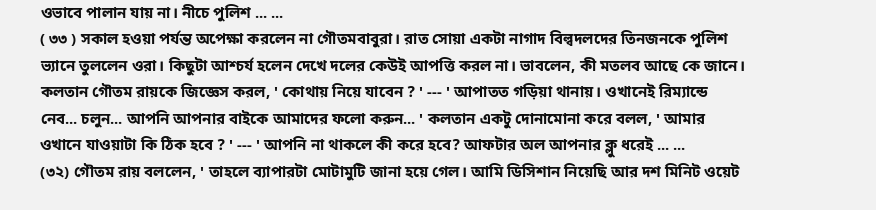ওভাবে পালান যায় না। নীচে পুলিশ ... ...
( ৩৩ ) সকাল হওয়া পর্যন্ত অপেক্ষা করলেন না গৌতমবাবুরা। রাত সোয়া একটা নাগাদ বিল্বদলদের তিনজনকে পুলিশ ভ্যানে তুললেন ওরা। কিছুটা আশ্চর্য হলেন দেখে দলের কেউই আপত্তি করল না। ভাবলেন, কী মতলব আছে কে জানে। কলতান গৌতম রায়কে জিজ্ঞেস করল, ' কোথায় নিয়ে যাবেন ? ' --- ' আপাতত গড়িয়া থানায়। ওখানেই রিম্যান্ডে নেব... চলুন... আপনি আপনার বাইকে আমাদের ফলো করুন... ' কলতান একটু দোনামোনা করে বলল, ' আমার ওখানে যাওয়াটা কি ঠিক হবে ? ' --- ' আপনি না থাকলে কী করে হবে? আফটার অল আপনার ক্লু ধরেই ... ...
(৩২) গৌতম রায় বললেন, ' তাহলে ব্যাপারটা মোটামুটি জানা হয়ে গেল। আমি ডিসিশান নিয়েছি আর দশ মিনিট ওয়েট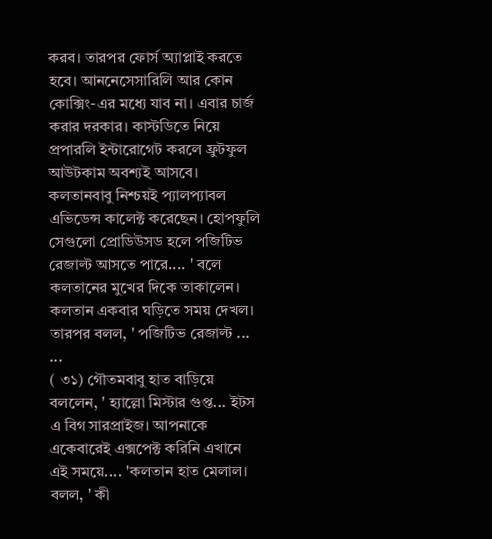করব। তারপর ফোর্স অ্যাপ্লাই করতে হবে। আননেসেসারিলি আর কোন কোক্সিং-এর মধ্যে যাব না। এবার চার্জ করার দরকার। কাস্টডিতে নিয়ে প্রপারলি ইন্টারোগেট করলে ফ্রুটফুল আউটকাম অবশ্যই আসবে। কলতানবাবু নিশ্চয়ই প্যালপ্যাবল এভিডেন্স কালেক্ট করেছেন। হোপফুলি সেগুলো প্রোডিউসড হলে পজিটিভ রেজাল্ট আসতে পারে.... ' বলে কলতানের মুখের দিকে তাকালেন। কলতান একবার ঘড়িতে সময় দেখল। তারপর বলল, ' পজিটিভ রেজাল্ট ... ...
( ৩১) গৌতমবাবু হাত বাড়িয়ে বললেন, ' হ্যাল্লো মিস্টার গুপ্ত... ইটস এ বিগ সারপ্রাইজ। আপনাকে একেবারেই এক্সপেক্ট করিনি এখানে এই সময়ে.... 'কলতান হাত মেলাল। বলল, ' কী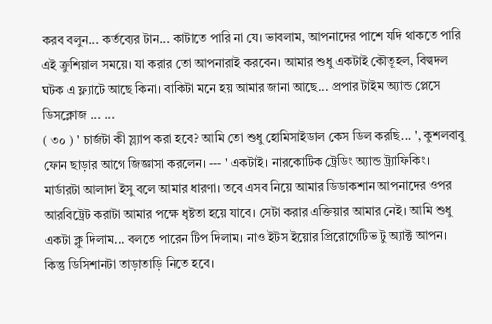করব বলুন... কর্তব্যের টান... কাটাতে পারি না যে। ভাবলাম, আপনাদের পাশে যদি থাকতে পারি এই ক্রুশিয়াল সময়ে। যা করার তো আপনারাই করবেন। আমার শুধু একটাই কৌতূহল, বিল্বদল ঘটক এ ফ্ল্যাটে আছে কিনা। বাকিটা মনে হয় আমার জানা আছে... প্রপার টাইম অ্যান্ড প্লেসে ডিসক্লোজ ... ...
( ৩০ ) ' চার্জটা কী স্ল্যাপ করা হবে? আমি তো শুধু হোমিসাইডাল কেস ডিল করছি... ', কুশলবাবু ফোন ছাড়ার আগে জিজ্ঞাসা করলেন। --- ' একটাই। নারকোটিক ট্রেডিং অ্যান্ড ট্র্যাফিকিং। মার্ডারটা আলাদা ইসু বলে আমার ধারণা। তবে এসব নিয়ে আমার ডিডাকশান আপনাদের ওপর আরবিট্রেট করাটা আমার পক্ষে ধৃষ্টতা হয়ে যাবে। সেটা করার এক্তিয়ার আমার নেই। আমি শুধু একটা ক্লু দিলাম... বলতে পারেন টিপ দিলাম। নাও ইটস ইয়োর প্রিরোগেটিভ টু অ্যাক্ট আপন। কিন্তু ডিসিশানটা তাড়াতাড়ি নিতে হবে।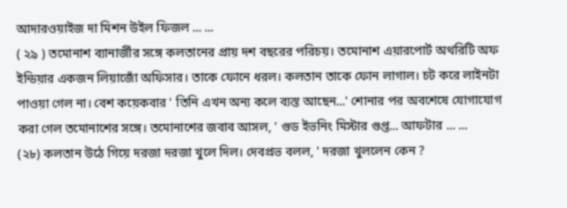আদারওয়াইজ দা মিশন উইল ফিজল ... ...
( ২৯ ) তমোনাশ ব্যানার্জীর সঙ্গে কলতানের প্রায় দশ বছরের পরিচয়। তমোনাশ এয়ারপোর্ট অথরিটি অফ ইন্ডিয়ার একজন লিয়াজোঁ অফিসার। তাকে ফোনে ধরল। কলতান তাকে ফোন লাগাল। চট করে লাইনটা পাওয়া গেল না। বেশ কয়েকবার ' তিনি এখন অন্য কলে ব্যস্ত আছেন...' শোনার পর অবশেষে যোগাযোগ করা গেল তমোনাশের সঙ্গে। তমোনাশের জবাব আসল, ' গুড ইভনিং মিস্টার গুপ্ত... আফটার ... ...
(২৮) কলতান উঠে গিয়ে দরজা দরজা খুলে দিল। দেবপ্রভ বলল, ' দরজা খুললেন কেন ?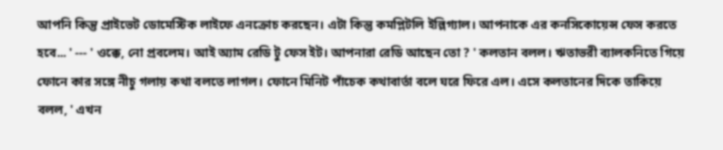আপনি কিন্তু প্রাইভেট ডোমেস্টিক লাইফে এনক্রোচ করছেন। এটা কিন্তু কমপ্লিটলি ইল্লিগ্যাল। আপনাকে এর কনসিকোয়েন্স ফেস করতে হবে... ' --- ' ওক্কে, নো প্রবলেম। আই অ্যাম রেডি টু ফেস ইট। আপনারা রেডি আছেন তো ? ' কলতান বলল। ঋতাভরী ব্যালকনিতে গিয়ে ফোনে কার সঙ্গে নীচু গলায় কথা বলতে লাগল। ফোনে মিনিট পাঁচেক কথাবার্তা বলে ঘরে ফিরে এল। এসে কলতানের দিকে তাকিয়ে বলল, ' এখন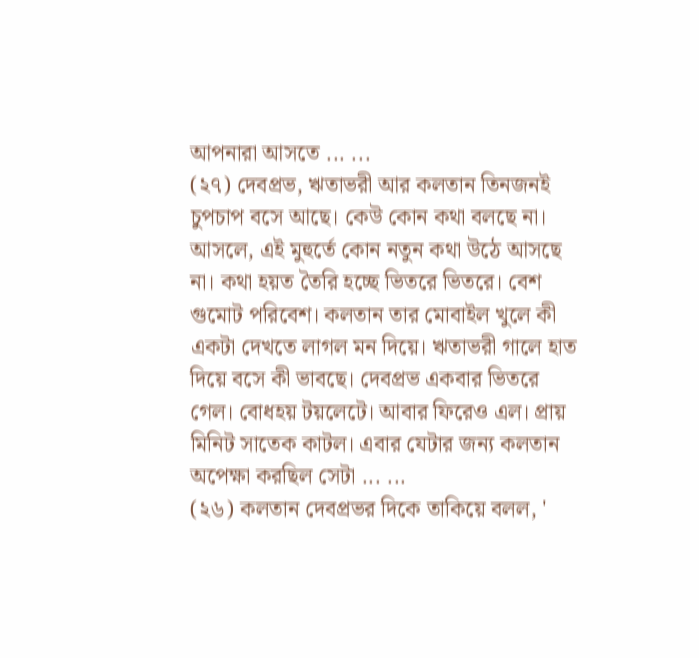আপনারা আসতে ... ...
(২৭) দেবপ্রভ, ঋতাভরী আর কলতান তিনজনই চুপচাপ বসে আছে। কেউ কোন কথা বলছে না। আসলে, এই মুহুর্তে কোন নতুন কথা উঠে আসছে না। কথা হয়ত তৈরি হচ্ছে ভিতরে ভিতরে। বেশ গুমোট পরিবেশ। কলতান তার মোবাইল খুলে কী একটা দেখতে লাগল মন দিয়ে। ঋতাভরী গালে হাত দিয়ে বসে কী ভাবছে। দেবপ্রভ একবার ভিতরে গেল। বোধহয় টয়লেটে। আবার ফিরেও এল। প্রায় মিনিট সাতেক কাটল। এবার যেটার জন্য কলতান অপেক্ষা করছিল সেটা ... ...
(২৬) কলতান দেবপ্রভর দিকে তাকিয়ে বলল, '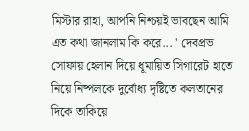মিস্টার রাহা, আপনি নিশ্চয়ই ভাবছেন আমি এত কথা জানলাম কি করে... ' দেবপ্রভ সোফায় হেলান দিয়ে ধূমায়িত সিগারেট হাতে নিয়ে নিষ্পলকে দুর্বোধ্য দৃষ্টিতে কলতানের দিকে তাকিয়ে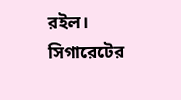রইল। সিগারেটের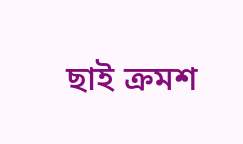ছাই ক্রমশ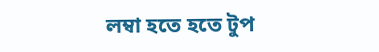লম্বা হতে হতে টুপ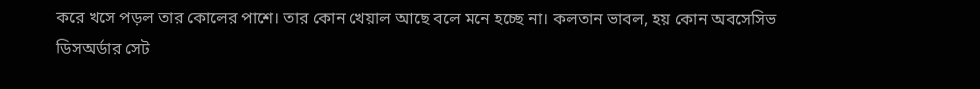করে খসে পড়ল তার কোলের পাশে। তার কোন খেয়াল আছে বলে মনে হচ্ছে না। কলতান ভাবল, হয় কোন অবসেসিভ ডিসঅর্ডার সেট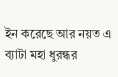ইন করেছে আর নয়ত এ ব্যাটা মহা ধুরন্ধর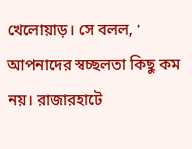খেলোয়াড়। সে বলল, ' আপনাদের স্বচ্ছলতা কিছু কম নয়। রাজারহাটে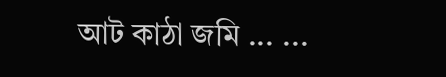আট কাঠা জমি ... ...